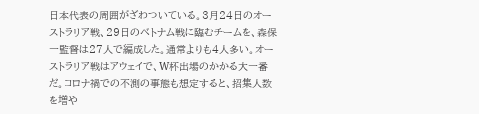日本代表の周囲がざわついている。3月24日のオーストラリア戦、29日のベトナム戦に臨むチームを、森保一監督は27人で編成した。通常よりも4人多い。オーストラリア戦はアウェイで、W杯出場のかかる大一番だ。コロナ禍での不測の事態も想定すると、招集人数を増や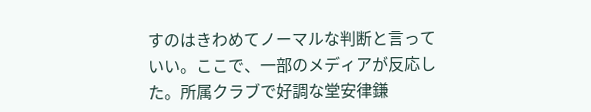すのはきわめてノーマルな判断と言っていい。ここで、一部のメディアが反応した。所属クラブで好調な堂安律鎌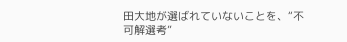田大地が選ばれていないことを、“不可解選考”